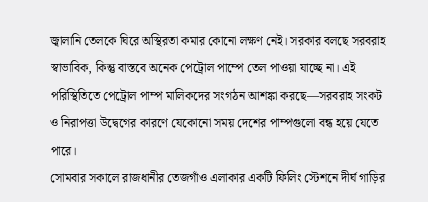জ্বালানি তেলকে ঘিরে অস্থিরতা কমার কোনো লক্ষণ নেই। সরকার বলছে সরবরাহ স্বাভাবিক, কিন্তু বাস্তবে অনেক পেট্রোল পাম্পে তেল পাওয়া যাচ্ছে না। এই পরিস্থিতিতে পেট্রোল পাম্প মালিকদের সংগঠন আশঙ্কা করছে—সরবরাহ সংকট ও নিরাপত্তা উদ্বেগের কারণে যেকোনো সময় দেশের পাম্পগুলো বন্ধ হয়ে যেতে পারে।
সোমবার সকালে রাজধানীর তেজগাঁও এলাকার একটি ফিলিং স্টেশনে দীর্ঘ গাড়ির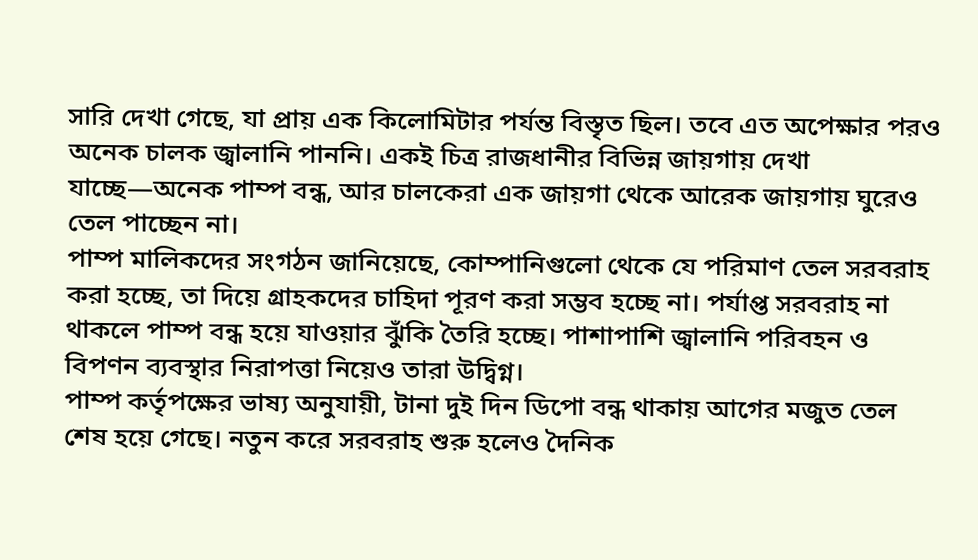সারি দেখা গেছে, যা প্রায় এক কিলোমিটার পর্যন্ত বিস্তৃত ছিল। তবে এত অপেক্ষার পরও অনেক চালক জ্বালানি পাননি। একই চিত্র রাজধানীর বিভিন্ন জায়গায় দেখা যাচ্ছে—অনেক পাম্প বন্ধ, আর চালকেরা এক জায়গা থেকে আরেক জায়গায় ঘুরেও তেল পাচ্ছেন না।
পাম্প মালিকদের সংগঠন জানিয়েছে, কোম্পানিগুলো থেকে যে পরিমাণ তেল সরবরাহ করা হচ্ছে, তা দিয়ে গ্রাহকদের চাহিদা পূরণ করা সম্ভব হচ্ছে না। পর্যাপ্ত সরবরাহ না থাকলে পাম্প বন্ধ হয়ে যাওয়ার ঝুঁকি তৈরি হচ্ছে। পাশাপাশি জ্বালানি পরিবহন ও বিপণন ব্যবস্থার নিরাপত্তা নিয়েও তারা উদ্বিগ্ন।
পাম্প কর্তৃপক্ষের ভাষ্য অনুযায়ী, টানা দুই দিন ডিপো বন্ধ থাকায় আগের মজুত তেল শেষ হয়ে গেছে। নতুন করে সরবরাহ শুরু হলেও দৈনিক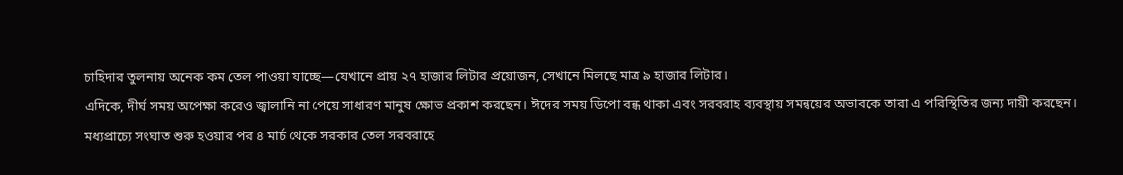চাহিদার তুলনায় অনেক কম তেল পাওয়া যাচ্ছে—যেখানে প্রায় ২৭ হাজার লিটার প্রয়োজন, সেখানে মিলছে মাত্র ৯ হাজার লিটার।
এদিকে, দীর্ঘ সময় অপেক্ষা করেও জ্বালানি না পেয়ে সাধারণ মানুষ ক্ষোভ প্রকাশ করছেন। ঈদের সময় ডিপো বন্ধ থাকা এবং সরবরাহ ব্যবস্থায় সমন্বয়ের অভাবকে তারা এ পরিস্থিতির জন্য দায়ী করছেন।
মধ্যপ্রাচ্যে সংঘাত শুরু হওয়ার পর ৪ মার্চ থেকে সরকার তেল সরবরাহে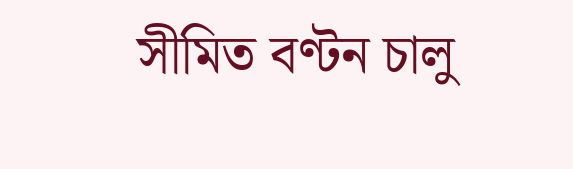সীমিত বণ্টন চালু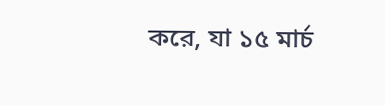করে, যা ১৫ মার্চ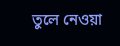তুলে নেওয়া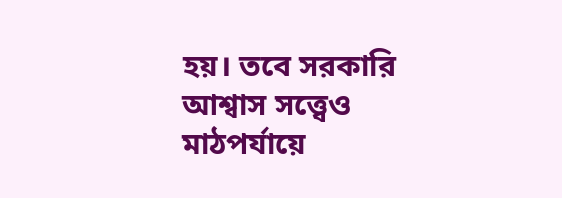হয়। তবে সরকারি আশ্বাস সত্ত্বেও মাঠপর্যায়ে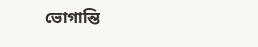ভোগান্তি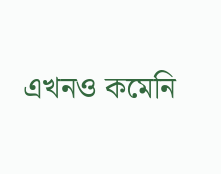এখনও কমেনি